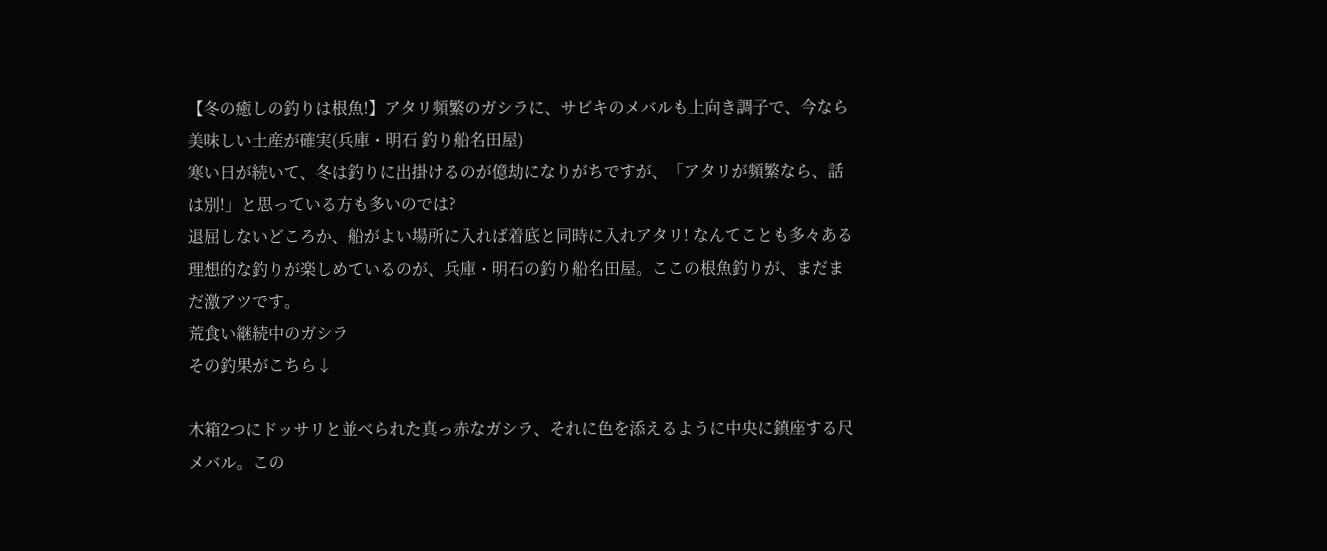【冬の癒しの釣りは根魚!】アタリ頻繁のガシラに、サビキのメバルも上向き調子で、今なら美味しい土産が確実(兵庫・明石 釣り船名田屋)
寒い日が続いて、冬は釣りに出掛けるのが億劫になりがちですが、「アタリが頻繁なら、話は別!」と思っている方も多いのでは?
退屈しないどころか、船がよい場所に入れば着底と同時に入れアタリ! なんてことも多々ある理想的な釣りが楽しめているのが、兵庫・明石の釣り船名田屋。ここの根魚釣りが、まだまだ激アツです。
荒食い継続中のガシラ
その釣果がこちら↓

木箱2つにドッサリと並べられた真っ赤なガシラ、それに色を添えるように中央に鎮座する尺メバル。この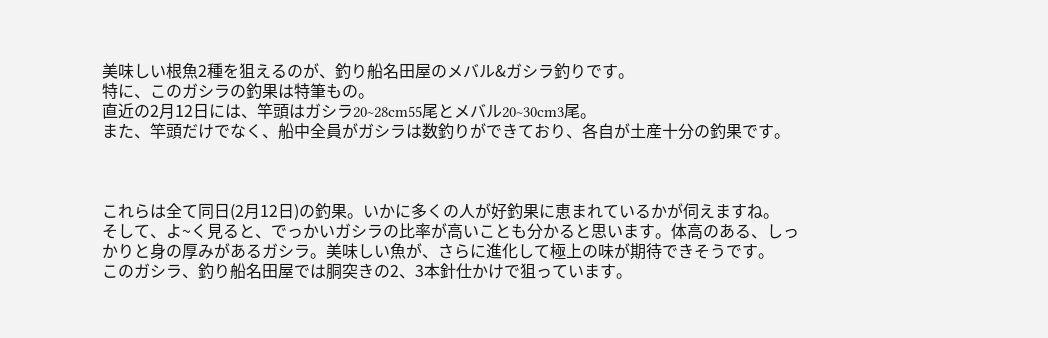美味しい根魚2種を狙えるのが、釣り船名田屋のメバル&ガシラ釣りです。
特に、このガシラの釣果は特筆もの。
直近の2月12日には、竿頭はガシラ20~28cm55尾とメバル20~30cm3尾。
また、竿頭だけでなく、船中全員がガシラは数釣りができており、各自が土産十分の釣果です。



これらは全て同日(2月12日)の釣果。いかに多くの人が好釣果に恵まれているかが伺えますね。
そして、よ~く見ると、でっかいガシラの比率が高いことも分かると思います。体高のある、しっかりと身の厚みがあるガシラ。美味しい魚が、さらに進化して極上の味が期待できそうです。
このガシラ、釣り船名田屋では胴突きの2、3本針仕かけで狙っています。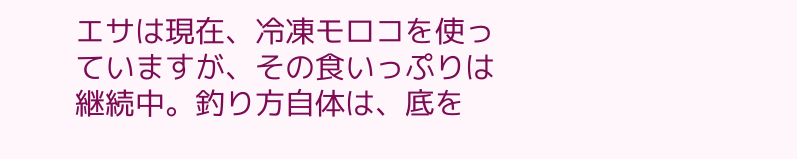エサは現在、冷凍モロコを使っていますが、その食いっぷりは継続中。釣り方自体は、底を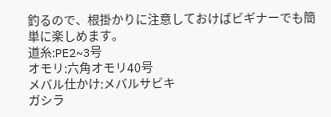釣るので、根掛かりに注意しておけばビギナーでも簡単に楽しめます。
道糸:PE2~3号
オモリ:六角オモリ40号
メバル仕かけ:メバルサビキ
ガシラ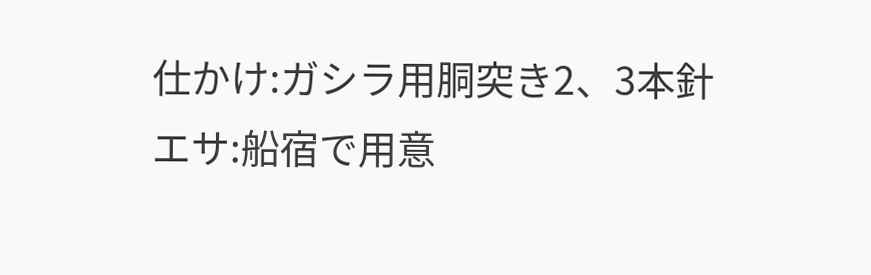仕かけ:ガシラ用胴突き2、3本針
エサ:船宿で用意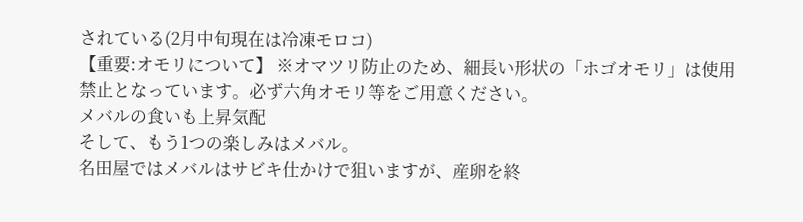されている(2月中旬現在は冷凍モロコ)
【重要:オモリについて】 ※オマツリ防止のため、細長い形状の「ホゴオモリ」は使用禁止となっています。必ず六角オモリ等をご用意ください。
メバルの食いも上昇気配
そして、もう1つの楽しみはメバル。
名田屋ではメバルはサビキ仕かけで狙いますが、産卵を終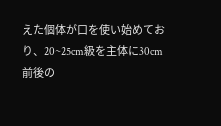えた個体が口を使い始めており、20~25cm級を主体に30cm前後の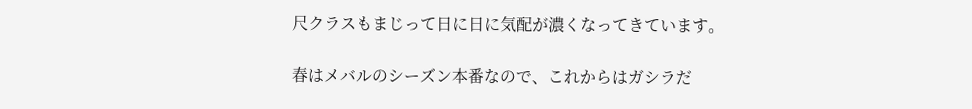尺クラスもまじって日に日に気配が濃くなってきています。

春はメバルのシーズン本番なので、これからはガシラだ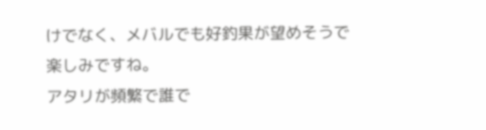けでなく、メバルでも好釣果が望めそうで楽しみですね。
アタリが頻繁で誰で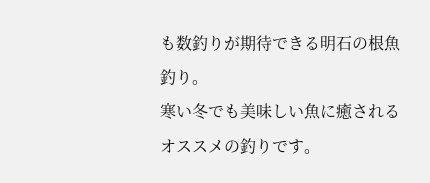も数釣りが期待できる明石の根魚釣り。
寒い冬でも美味しい魚に癒されるオススメの釣りです。